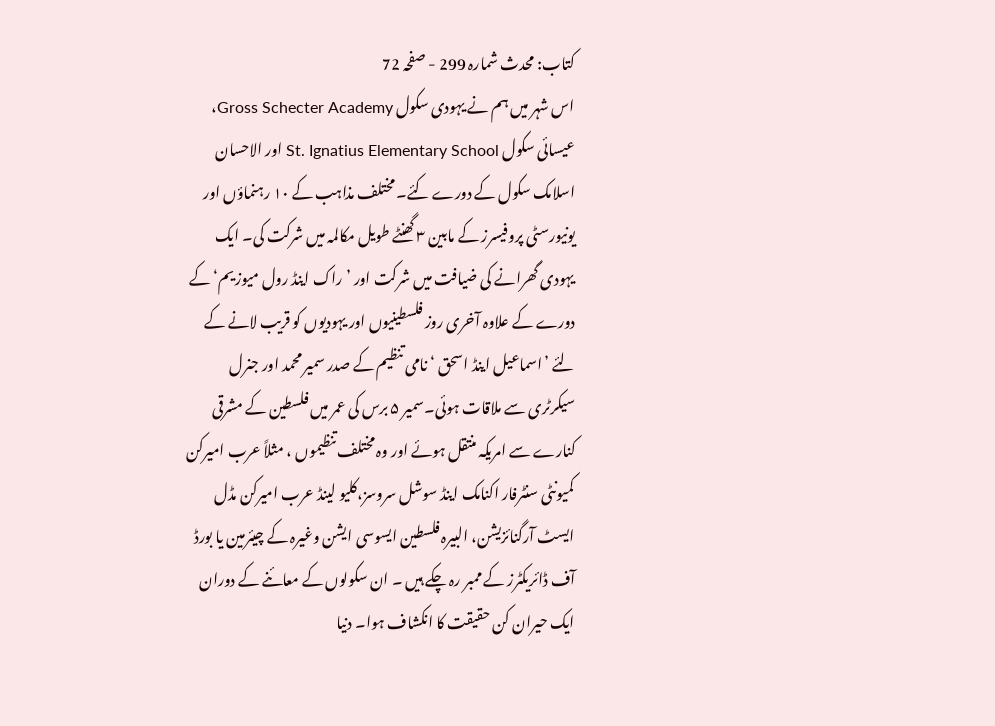کتاب: محدث شمارہ 299 - صفحہ 72
اس شہر میں ہم نے یہودی سکول Gross Schecter Academy، عیسائی سکول St. Ignatius Elementary School اور الاحسان اسلامک سکول کے دورے کئے۔ مختلف مذاہب کے ۱۰ رہنماؤں اور یونیورسٹی پروفیسرز کے مابین ۳ گھنٹے طویل مکالمہ میں شرکت کی۔ ایک یہودی گھرانے کی ضیافت میں شرکت اور ’راک اینڈ رول میوزیم‘ کے دورے کے علاوہ آخری روز فلسطینیوں اور یہودیوں کو قریب لانے کے لئے ’اسماعیل اینڈ اسحق ‘ نامی تنظیم کے صدر سمیر محمد اور جنرل سیکرٹری سے ملاقات ہوئی۔سمیر ۵ برس کی عمر میں فلسطین کے مشرقی کنارے سے امریکہ منتقل ہوئے اور وہ مختلف تنظیموں ، مثلاً عرب امیرکن کمیونٹی سنٹرفار اکنامک اینڈ سوشل سروسز،کلیو لینڈ عرب امیرکن مڈل ایسٹ آرگنائزیشن، البیرہ فلسطین ایسوسی ایشن وغیرہ کے چیئرمین یا بورڈ آف ڈائریکٹرز کے ممبر رہ چکے ہیں ۔ ان سکولوں کے معائنے کے دوران ایک حیران کن حقیقت کا انکشاف ہوا۔ دنیا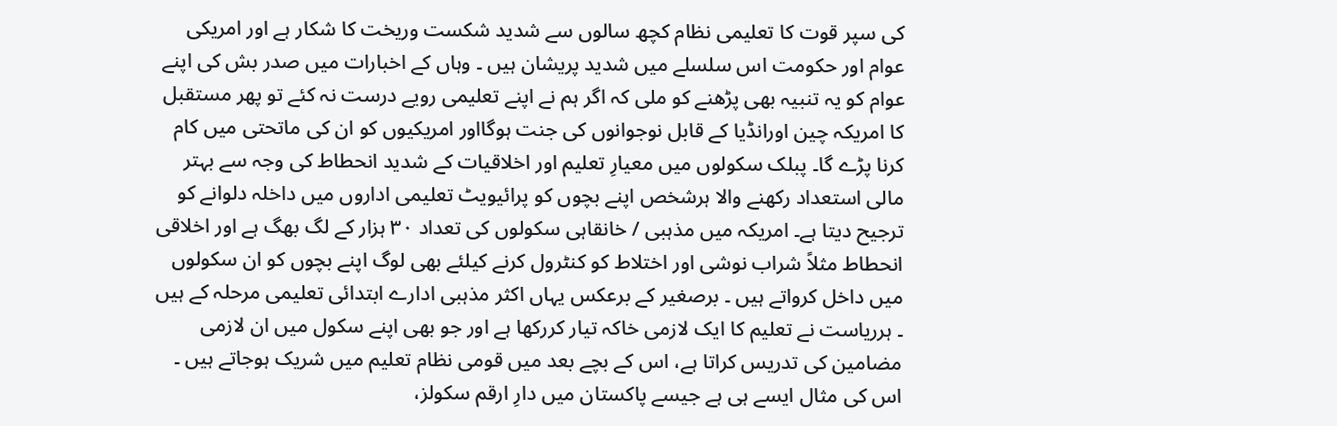کی سپر قوت کا تعلیمی نظام کچھ سالوں سے شدید شکست وریخت کا شکار ہے اور امریکی عوام اور حکومت اس سلسلے میں شدید پریشان ہیں ۔ وہاں کے اخبارات میں صدر بش کی اپنے عوام کو یہ تنبیہ بھی پڑھنے کو ملی کہ اگر ہم نے اپنے تعلیمی رویے درست نہ کئے تو پھر مستقبل کا امریکہ چین اورانڈیا کے قابل نوجوانوں کی جنت ہوگااور امریکیوں کو ان کی ماتحتی میں کام کرنا پڑے گا۔ پبلک سکولوں میں معیارِ تعلیم اور اخلاقیات کے شدید انحطاط کی وجہ سے بہتر مالی استعداد رکھنے والا ہرشخص اپنے بچوں کو پرائیویٹ تعلیمی اداروں میں داخلہ دلوانے کو ترجیح دیتا ہے۔ امریکہ میں مذہبی / خانقاہی سکولوں کی تعداد ۳۰ ہزار کے لگ بھگ ہے اور اخلاقی انحطاط مثلاً شراب نوشی اور اختلاط کو کنٹرول کرنے کیلئے بھی لوگ اپنے بچوں کو ان سکولوں میں داخل کرواتے ہیں ۔ برصغیر کے برعکس یہاں اکثر مذہبی ادارے ابتدائی تعلیمی مرحلہ کے ہیں ۔ ہرریاست نے تعلیم کا ایک لازمی خاکہ تیار کررکھا ہے اور جو بھی اپنے سکول میں ان لازمی مضامین کی تدریس کراتا ہے، اس کے بچے بعد میں قومی نظام تعلیم میں شریک ہوجاتے ہیں ۔ اس کی مثال ایسے ہی ہے جیسے پاکستان میں دارِ ارقم سکولز،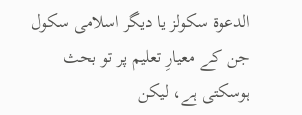الدعوۃ سکولز یا دیگر اسلامی سکول جن کے معیارِ تعلیم پر تو بحث ہوسکتی ہے، لیکن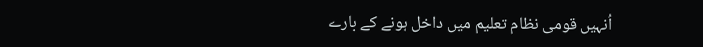اُنہیں قومی نظام تعلیم میں داخل ہونے کے بارے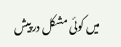میں کوئی مشکل درپیش